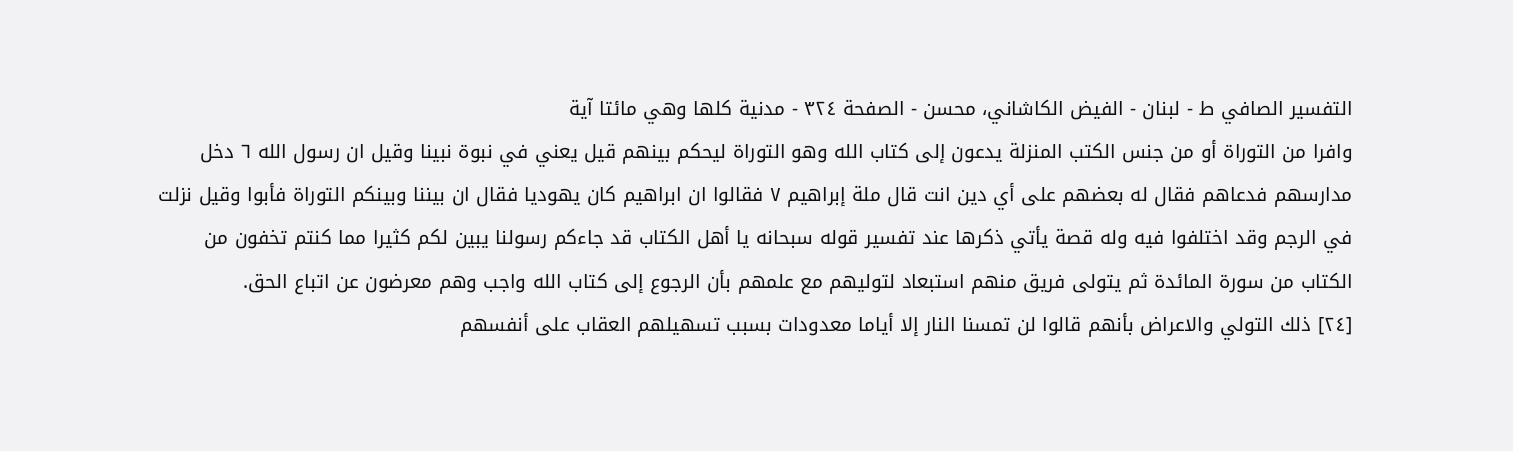التفسیر الصافي ط - لبنان - الفيض الكاشاني، محسن - الصفحة ٣٢٤ - مدنية كلها وهي مائتا آية
وافرا من التوراة أو من جنس الكتب المنزلة يدعون إلى كتاب الله وهو التوراة ليحكم بينهم قيل يعني في نبوة نبينا وقيل ان رسول الله ٦ دخل مدارسهم فدعاهم فقال له بعضهم على أي دين انت قال ملة إبراهيم ٧ فقالوا ان ابراهيم كان يهوديا فقال ان بيننا وبينكم التوراة فأبوا وقيل نزلت في الرجم وقد اختلفوا فيه وله قصة يأتي ذكرها عند تفسير قوله سبحانه يا أهل الكتاب قد جاءكم رسولنا يبين لكم كثيرا مما كنتم تخفون من الكتاب من سورة المائدة ثم يتولى فريق منهم استبعاد لتوليهم مع علمهم بأن الرجوع إلى كتاب الله واجب وهم معرضون عن اتباع الحق.
[٢٤] ذلك التولي والاعراض بأنهم قالوا لن تمسنا النار إلا أياما معدودات بسبب تسهيلهم العقاب على أنفسهم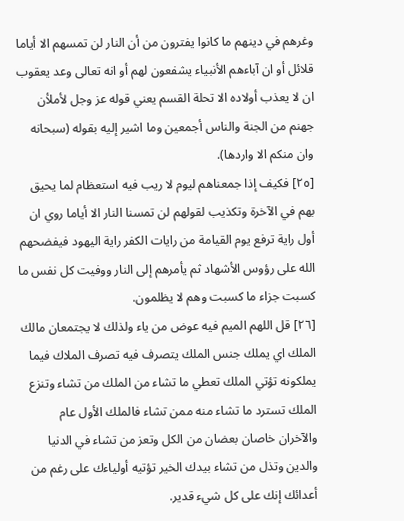وغرهم في دينهم ما كانوا يفترون من أن النار لن تمسهم الا أياما قلائل أو ان آباءهم الأنبياء يشفعون لهم أو انه تعالى وعد يعقوب ان لا يعذب أولاده الا تحلة القسم يعني قوله عز وجل لأملأن جهنم من الجنة والناس أجمعين وما اشير إليه بقوله (سبحانه وان منكم الا واردها).
[٢٥] فكيف إذا جمعناهم ليوم لا ريب فيه استعظام لما يحيق بهم في الآخرة وتكذيب لقولهم لن تمسنا النار الا أياما روي ان أول راية ترفع يوم القيامة من رايات الكفر راية اليهود فيفضحهم الله على رؤوس الأشهاد ثم يأمرهم إلى النار ووفيت كل نفس ما كسبت جزاء ما كسبت وهم لا يظلمون.
[٢٦] قل اللهم الميم فيه عوض من ياء ولذلك لا يجتمعان مالك الملك اي يملك جنس الملك يتصرف فيه تصرف الملاك فيما يملكونه تؤتي الملك تعطي ما تشاء من الملك من تشاء وتنزع الملك تسترد ما تشاء منه ممن تشاء فالملك الأول عام والآخران خاصان بعضان من الكل وتعز من تشاء في الدنيا والدين وتذل من تشاء بيدك الخير تؤتيه أولياءك على رغم من أعدائك إنك على كل شيء قدير.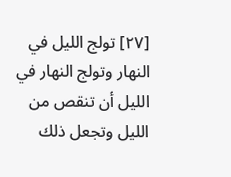[٢٧] تولج الليل في النهار وتولج النهار في الليل أن تنقص من الليل وتجعل ذلك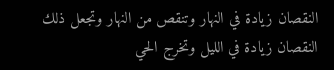النقصان زيادة في النهار وتنقص من النهار وتجعل ذلك النقصان زيادة في الليل وتخرج الحي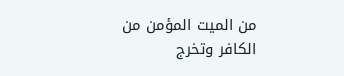من الميت المؤمن من الكافر وتخرج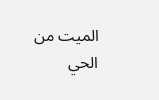الميت من الحي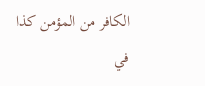الكافر من المؤمن كذا في